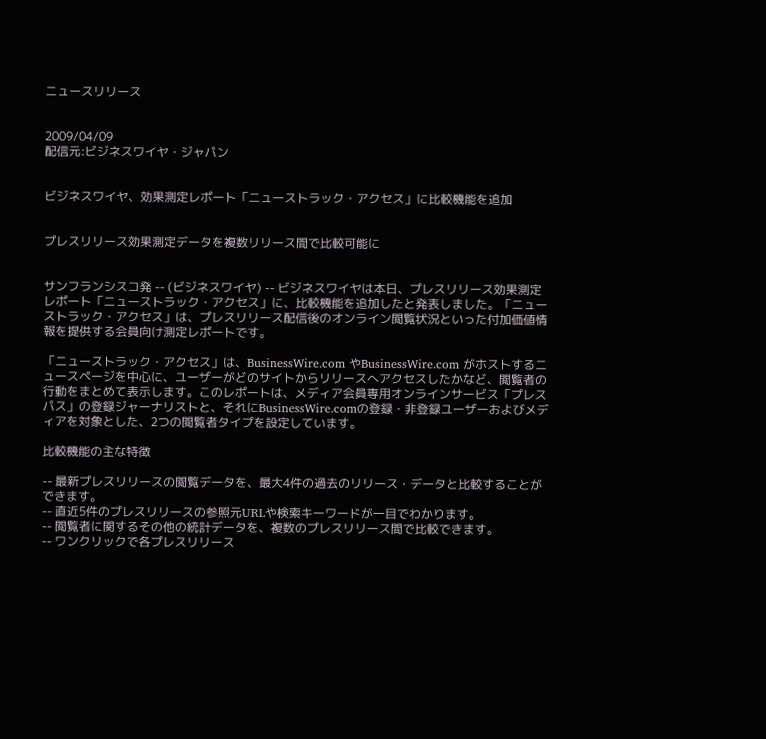ニュースリリース


2009/04/09
配信元:ビジネスワイヤ・ジャパン


ビジネスワイヤ、効果測定レポート「ニューストラック・アクセス」に比較機能を追加


プレスリリース効果測定データを複数リリース間で比較可能に


サンフランシスコ発 -- (ビジネスワイヤ) -- ビジネスワイヤは本日、プレスリリース効果測定レポート「ニューストラック・アクセス」に、比較機能を追加したと発表しました。「ニューストラック・アクセス」は、プレスリリース配信後のオンライン閲覧状況といった付加価値情報を提供する会員向け測定レポートです。

「ニューストラック・アクセス」は、BusinessWire.com やBusinessWire.com がホストするニュースページを中心に、ユーザーがどのサイトからリリースへアクセスしたかなど、閲覧者の行動をまとめて表示します。このレポートは、メディア会員専用オンラインサービス「プレスパス」の登録ジャーナリストと、それにBusinessWire.comの登録・非登録ユーザーおよびメディアを対象とした、2つの閲覧者タイプを設定しています。

比較機能の主な特徴

-- 最新プレスリリースの閲覧データを、最大4件の過去のリリース・データと比較することができます。
-- 直近5件のプレスリリースの参照元URLや検索キーワードが一目でわかります。
-- 閲覧者に関するその他の統計データを、複数のプレスリリース間で比較できます。
-- ワンクリックで各プレスリリース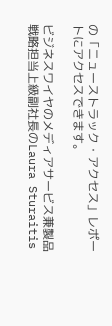の「ニューストラック・アクセス」レポートにアクセスできます。

ビジネスワイヤのメディアサービス兼製品戦略担当上級副社長のLaura Sturaitis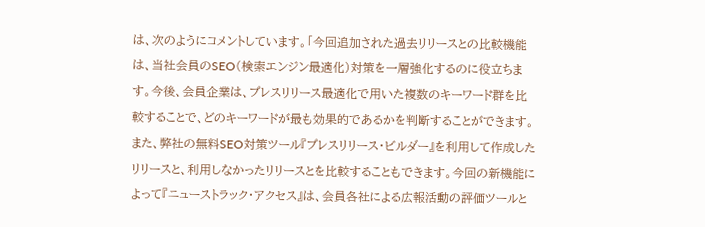は、次のようにコメントしています。「今回追加された過去リリースとの比較機能は、当社会員のSEO(検索エンジン最適化)対策を一層強化するのに役立ちます。今後、会員企業は、プレスリリース最適化で用いた複数のキーワード群を比較することで、どのキーワードが最も効果的であるかを判断することができます。また、弊社の無料SEO対策ツール『プレスリリース・ビルダー』を利用して作成したリリースと、利用しなかったリリースとを比較することもできます。今回の新機能によって『ニューストラック・アクセス』は、会員各社による広報活動の評価ツールと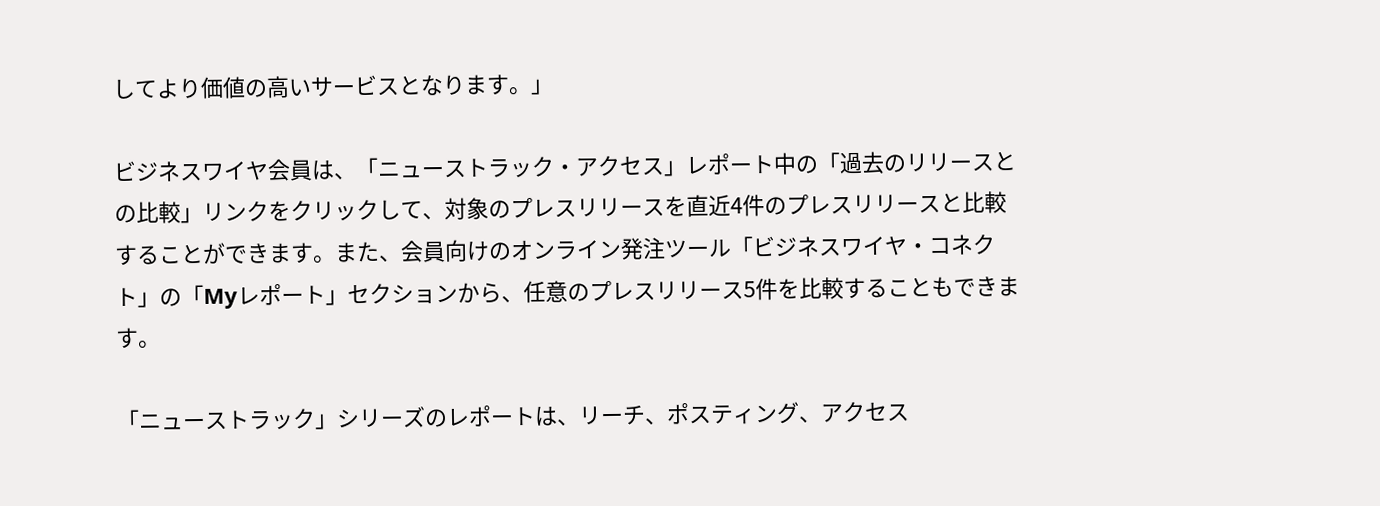してより価値の高いサービスとなります。」

ビジネスワイヤ会員は、「ニューストラック・アクセス」レポート中の「過去のリリースとの比較」リンクをクリックして、対象のプレスリリースを直近4件のプレスリリースと比較することができます。また、会員向けのオンライン発注ツール「ビジネスワイヤ・コネクト」の「Myレポート」セクションから、任意のプレスリリース5件を比較することもできます。

「ニューストラック」シリーズのレポートは、リーチ、ポスティング、アクセス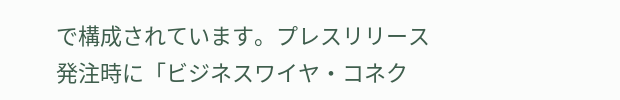で構成されています。プレスリリース発注時に「ビジネスワイヤ・コネク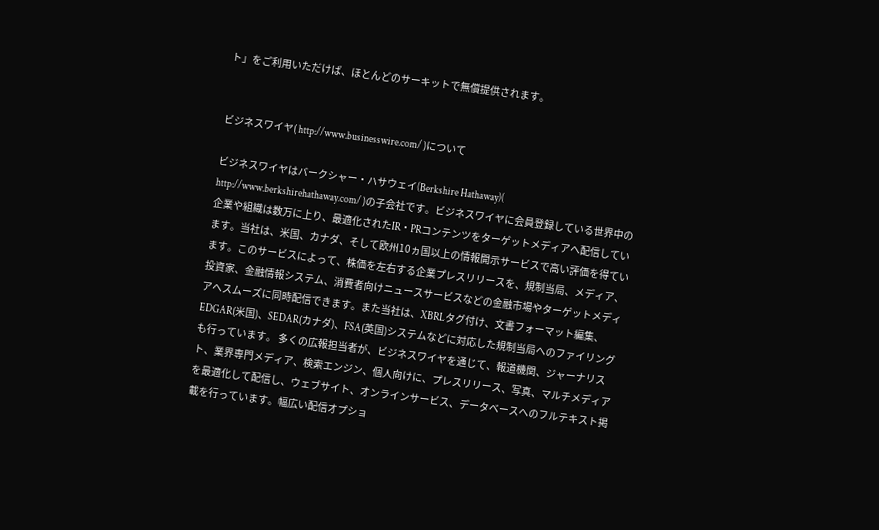ト」をご利用いただけば、ほとんどのサーキットで無償提供されます。


ビジネスワイヤ( http://www.businesswire.com/ )について

ビジネスワイヤはバークシャー・ハサウェイ(Berkshire Hathaway)( http://www.berkshirehathaway.com/ )の子会社です。ビジネスワイヤに会員登録している世界中の企業や組織は数万に上り、最適化されたIR・PRコンテンツをターゲットメディアへ配信しています。当社は、米国、カナダ、そして欧州10ヵ国以上の情報開示サービスで高い評価を得ています。このサービスによって、株価を左右する企業プレスリリースを、規制当局、メディア、投資家、金融情報システム、消費者向けニュースサービスなどの金融市場やターゲットメディアへスムーズに同時配信できます。また当社は、XBRLタグ付け、文書フォーマット編集、EDGAR(米国)、SEDAR(カナダ)、FSA(英国)システムなどに対応した規制当局へのファイリングも行っています。 多くの広報担当者が、ビジネスワイヤを通じて、報道機関、ジャーナリスト、業界専門メディア、検索エンジン、個人向けに、プレスリリース、写真、マルチメディアを最適化して配信し、ウェブサイト、オンラインサービス、データベースへのフルテキスト掲載を行っています。幅広い配信オプショ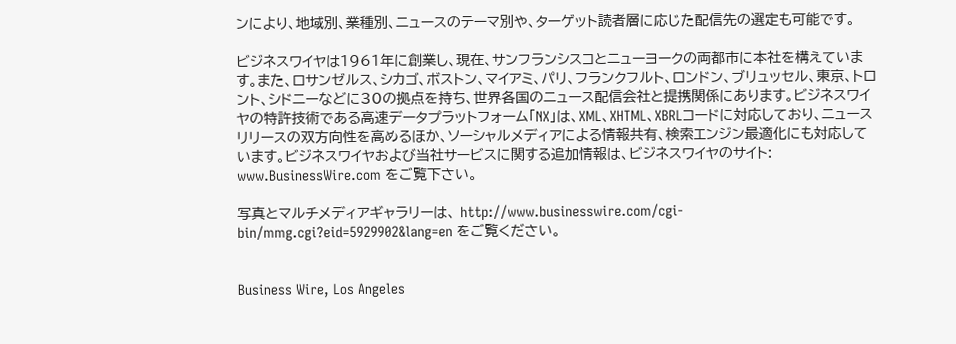ンにより、地域別、業種別、ニュースのテーマ別や、ターゲット読者層に応じた配信先の選定も可能です。

ビジネスワイヤは1961年に創業し、現在、サンフランシスコとニューヨークの両都市に本社を構えています。また、ロサンゼルス、シカゴ、ボストン、マイアミ、パリ、フランクフルト、ロンドン、ブリュッセル、東京、トロント、シドニーなどに30の拠点を持ち、世界各国のニュース配信会社と提携関係にあります。ビジネスワイヤの特許技術である高速データプラットフォーム「NX」は、XML、XHTML、XBRLコードに対応しており、ニュースリリースの双方向性を高めるほか、ソーシャルメディアによる情報共有、検索エンジン最適化にも対応しています。ビジネスワイヤおよび当社サービスに関する追加情報は、ビジネスワイヤのサイト: www.BusinessWire.com をご覧下さい。

写真とマルチメディアギャラリーは、 http://www.businesswire.com/cgi-bin/mmg.cgi?eid=5929902&lang=en をご覧ください。


Business Wire, Los Angeles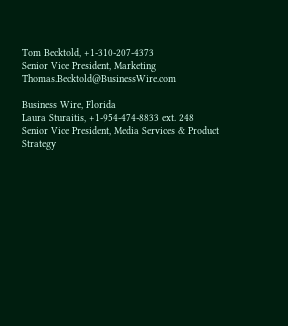Tom Becktold, +1-310-207-4373
Senior Vice President, Marketing
Thomas.Becktold@BusinessWire.com

Business Wire, Florida
Laura Sturaitis, +1-954-474-8833 ext. 248
Senior Vice President, Media Services & Product Strategy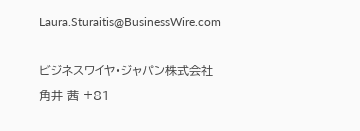Laura.Sturaitis@BusinessWire.com

ビジネスワイヤ・ジャパン株式会社
角井 茜 +81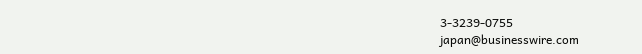3-3239-0755
japan@businesswire.com